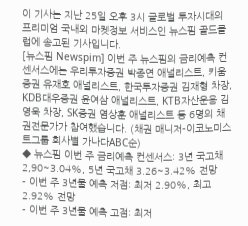이 기사는 지난 25일 오후 3시 글로벌 투자시대의 프리미엄 국내외 마켓정보 서비스인 뉴스핌 골드클럽에 송고된 기사입니다.
[뉴스핌 Newspim] 이번 주 뉴스핌의 금리예측 컨센서스에는 우리투자증권 박종연 애널리스트, 키움증권 유재호 애널리스트, 한국투자증권 김재형 차장, KDB대우증권 윤여삼 애널리스트, KTB자산운용 김영욱 차장, SK증권 염상훈 애널리스트 등 6명의 채권전문가가 참여했습니다. (채권 매니저-이코노미스트그룹 회사별 가나다ABC순)
◆ 뉴스핌 이번 주 금리예측 컨센서스: 3년 국고채 2,90~3.04%, 5년 국고채 3.26~3.42% 전망
- 이번 주 3년물 예측 저점: 최저 2.90%, 최고 2.92% 전망
- 이번 주 3년물 예측 고점: 최저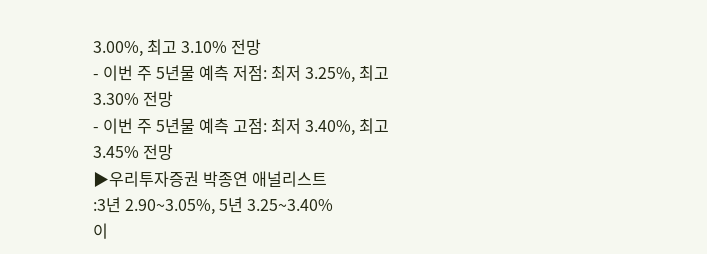3.00%, 최고 3.10% 전망
- 이번 주 5년물 예측 저점: 최저 3.25%, 최고 3.30% 전망
- 이번 주 5년물 예측 고점: 최저 3.40%, 최고 3.45% 전망
▶우리투자증권 박종연 애널리스트
:3년 2.90~3.05%, 5년 3.25~3.40%
이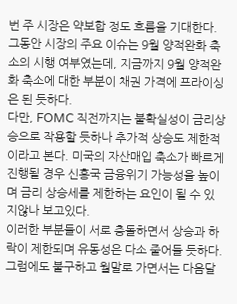번 주 시장은 약보합 정도 흐름을 기대한다. 그동안 시장의 주요 이슈는 9월 양적완화 축소의 시행 여부였는데, 지금까지 9월 양적완화 축소에 대한 부분이 채권 가격에 프라이싱은 된 듯하다.
다만, FOMC 직전까지는 불확실성이 금리상승으로 작용할 듯하나 추가적 상승도 제한적이라고 본다. 미국의 자산매입 축소가 빠르게 진행될 경우 신흥국 금융위기 가능성을 높이며 금리 상승세를 제한하는 요인이 될 수 있지않나 보고있다.
이러한 부분들이 서로 충돌하면서 상승과 하락이 제한되며 유동성은 다소 줄어들 듯하다. 그럼에도 불구하고 월말로 가면서는 다음달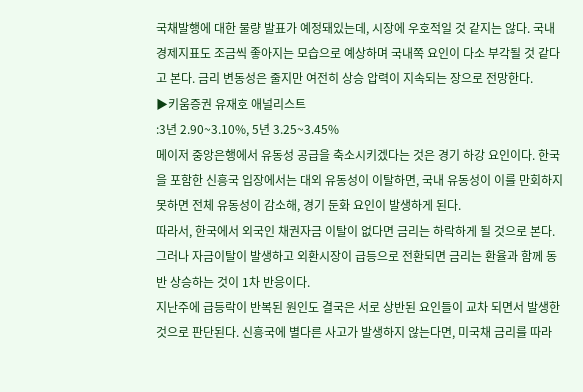국채발행에 대한 물량 발표가 예정돼있는데, 시장에 우호적일 것 같지는 않다. 국내경제지표도 조금씩 좋아지는 모습으로 예상하며 국내쪽 요인이 다소 부각될 것 같다고 본다. 금리 변동성은 줄지만 여전히 상승 압력이 지속되는 장으로 전망한다.
▶키움증권 유재호 애널리스트
:3년 2.90~3.10%, 5년 3.25~3.45%
메이저 중앙은행에서 유동성 공급을 축소시키겠다는 것은 경기 하강 요인이다. 한국을 포함한 신흥국 입장에서는 대외 유동성이 이탈하면, 국내 유동성이 이를 만회하지 못하면 전체 유동성이 감소해, 경기 둔화 요인이 발생하게 된다.
따라서, 한국에서 외국인 채권자금 이탈이 없다면 금리는 하락하게 될 것으로 본다. 그러나 자금이탈이 발생하고 외환시장이 급등으로 전환되면 금리는 환율과 함께 동반 상승하는 것이 1차 반응이다.
지난주에 급등락이 반복된 원인도 결국은 서로 상반된 요인들이 교차 되면서 발생한 것으로 판단된다. 신흥국에 별다른 사고가 발생하지 않는다면, 미국채 금리를 따라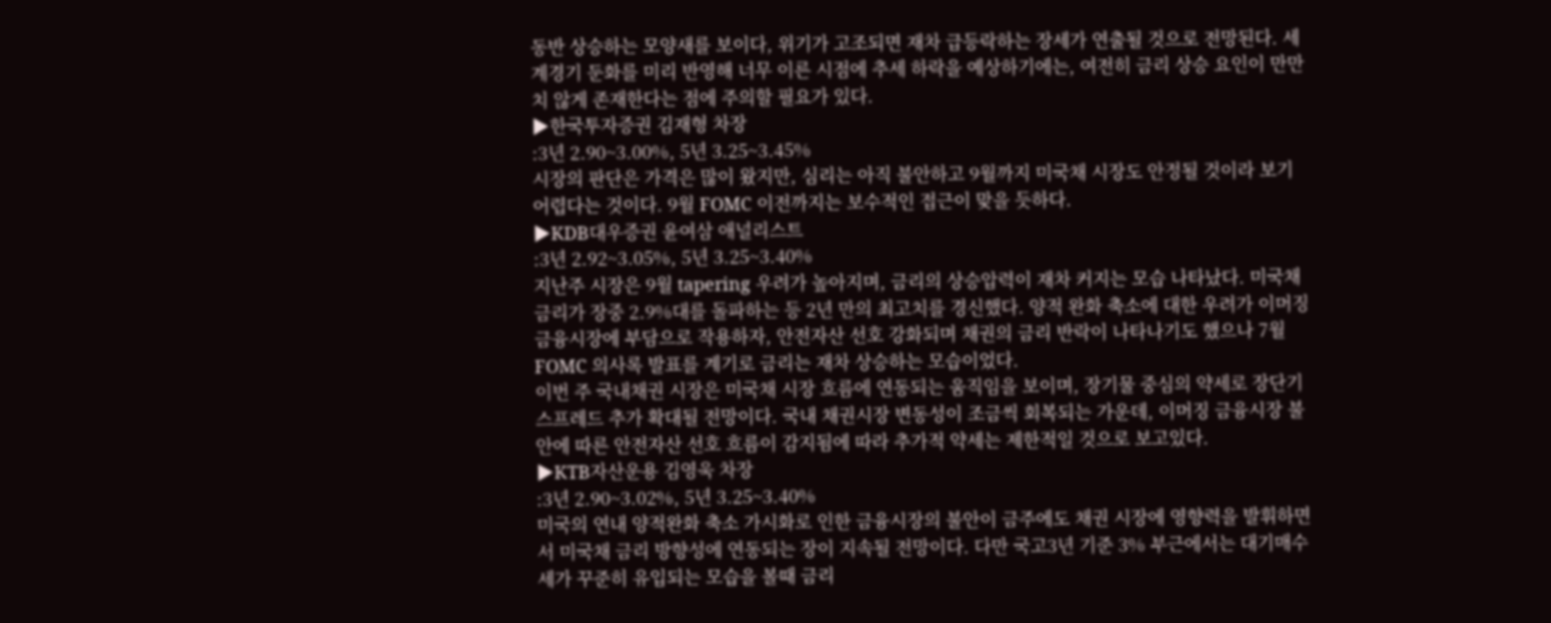동반 상승하는 모양새를 보이다, 위기가 고조되면 재차 급등락하는 장세가 연출될 것으로 전망된다. 세계경기 둔화를 미리 반영해 너무 이른 시점에 추세 하락을 예상하기에는, 여전히 금리 상승 요인이 만만치 않게 존재한다는 점에 주의할 필요가 있다.
▶한국투자증권 김재형 차장
:3년 2.90~3.00%, 5년 3.25~3.45%
시장의 판단은 가격은 많이 왔지만, 심리는 아직 불안하고 9월까지 미국채 시장도 안정될 것이라 보기 어렵다는 것이다. 9월 FOMC 이전까지는 보수적인 접근이 맞을 듯하다.
▶KDB대우증권 윤여삼 애널리스트
:3년 2.92~3.05%, 5년 3.25~3.40%
지난주 시장은 9월 tapering 우려가 높아지며, 금리의 상승압력이 재차 커지는 모습 나타났다. 미국채 금리가 장중 2.9%대를 돌파하는 등 2년 만의 최고치를 경신했다. 양적 완화 축소에 대한 우려가 이머징 금융시장에 부담으로 작용하자, 안전자산 선호 강화되며 채권의 금리 반락이 나타나기도 했으나 7월 FOMC 의사록 발표를 계기로 금리는 재차 상승하는 모습이었다.
이번 주 국내채권 시장은 미국채 시장 흐름에 연동되는 움직임을 보이며, 장기물 중심의 약세로 장단기 스프레드 추가 확대될 전망이다. 국내 채권시장 변동성이 조금씩 회복되는 가운데, 이머징 금융시장 불안에 따른 안전자산 선호 흐름이 감지됨에 따라 추가적 약세는 제한적일 것으로 보고있다.
▶KTB자산운용 김영욱 차장
:3년 2.90~3.02%, 5년 3.25~3.40%
미국의 연내 양적완화 축소 가시화로 인한 금융시장의 불안이 금주에도 채권 시장에 영향력을 발휘하면서 미국채 금리 방향성에 연동되는 장이 지속될 전망이다. 다만 국고3년 기준 3% 부근에서는 대기매수세가 꾸준히 유입되는 모습을 볼때 금리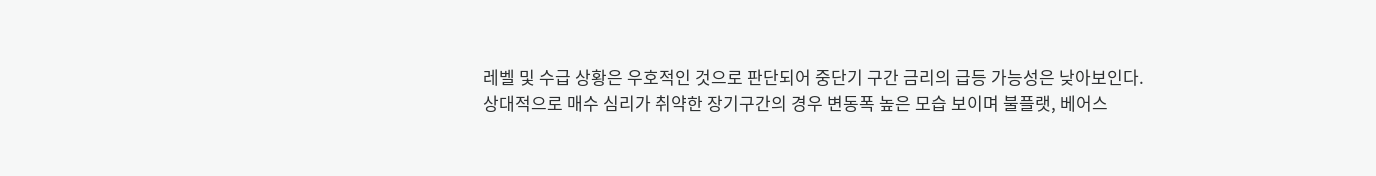레벨 및 수급 상황은 우호적인 것으로 판단되어 중단기 구간 금리의 급등 가능성은 낮아보인다.
상대적으로 매수 심리가 취약한 장기구간의 경우 변동폭 높은 모습 보이며 불플랫, 베어스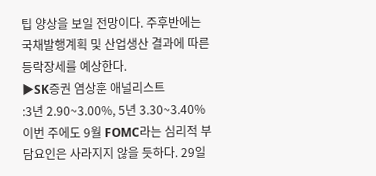팁 양상을 보일 전망이다. 주후반에는 국채발행계획 및 산업생산 결과에 따른 등락장세를 예상한다.
▶SK증권 염상훈 애널리스트
:3년 2.90~3.00%, 5년 3.30~3.40%
이번 주에도 9월 FOMC라는 심리적 부담요인은 사라지지 않을 듯하다. 29일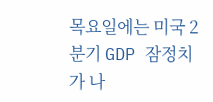목요일에는 미국 2분기 GDP 잠정치가 나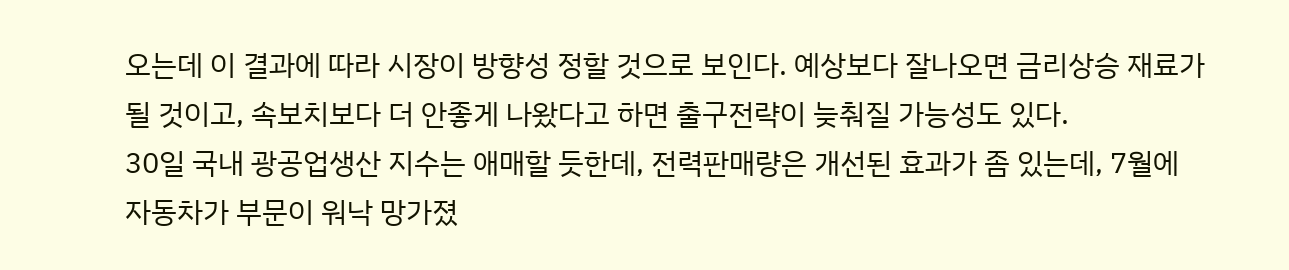오는데 이 결과에 따라 시장이 방향성 정할 것으로 보인다. 예상보다 잘나오면 금리상승 재료가 될 것이고, 속보치보다 더 안좋게 나왔다고 하면 출구전략이 늦춰질 가능성도 있다.
30일 국내 광공업생산 지수는 애매할 듯한데, 전력판매량은 개선된 효과가 좀 있는데, 7월에 자동차가 부문이 워낙 망가졌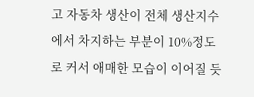고 자동차 생산이 전체 생산지수에서 차지하는 부분이 10%정도로 커서 애매한 모습이 이어질 듯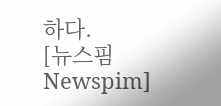하다.
[뉴스핌 Newspim]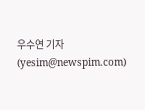우수연 기자 (yesim@newspim.com)